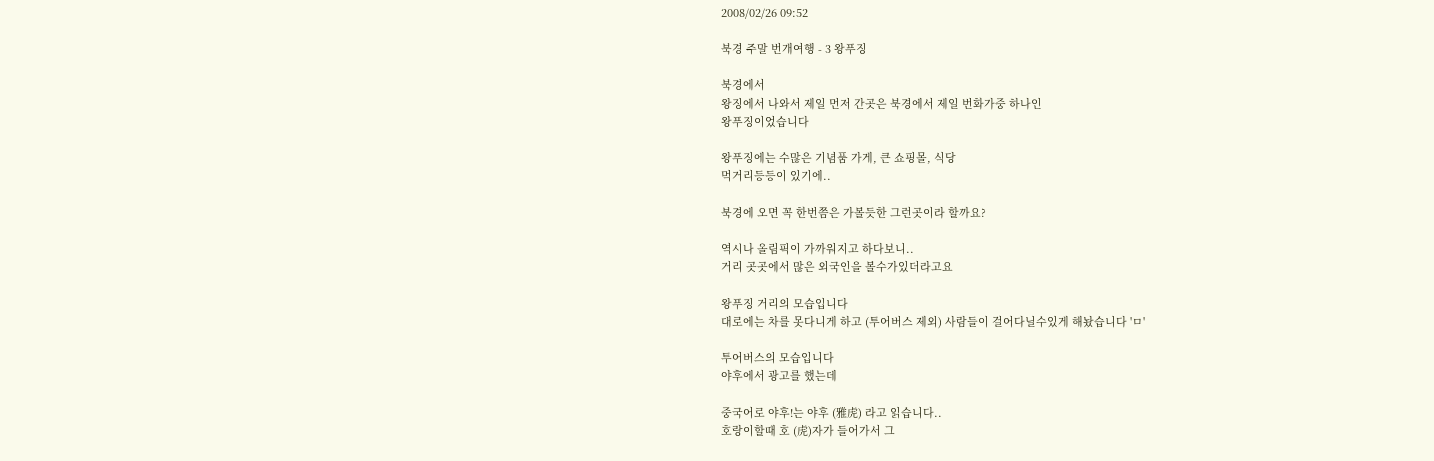2008/02/26 09:52

북경 주말 번개여행 - 3 왕푸징

북경에서
왕징에서 나와서 제일 먼저 간곳은 북경에서 제일 번화가중 하나인
왕푸징이었습니다

왕푸징에는 수많은 기념품 가게, 큰 쇼핑몰, 식당
먹거리등등이 있기에..

북경에 오면 꼭 한번쯤은 가볼듯한 그런곳이라 할까요?

역시나 올림픽이 가까워지고 하다보니..
거리 곳곳에서 많은 외국인을 볼수가있더라고요

왕푸징 거리의 모습입니다
대로에는 차를 못다니게 하고 (투어버스 제외) 사람들이 걸어다닐수있게 해놨습니다 'ㅁ'

투어버스의 모습입니다
야후에서 광고를 했는데

중국어로 야후!는 야후 (雅虎) 라고 읽습니다..
호랑이할때 호 (虎)자가 들어가서 그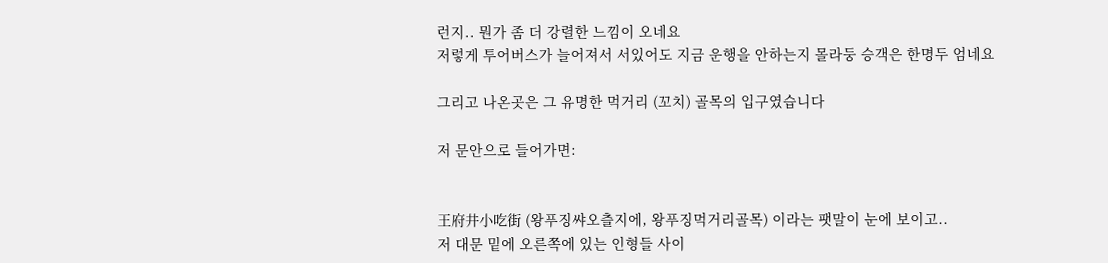런지.. 뭔가 좀 더 강렬한 느낌이 오네요
저렇게 투어버스가 늘어져서 서있어도 지금 운행을 안하는지 몰라둥 승객은 한명두 엄네요

그리고 나온곳은 그 유명한 먹거리 (꼬치) 골목의 입구였습니다

저 문안으로 들어가면:


王府井小吃街 (왕푸징쌰오츨지에, 왕푸징먹거리골목) 이라는 팻말이 눈에 보이고..
저 대문 밑에 오른쪽에 있는 인형들 사이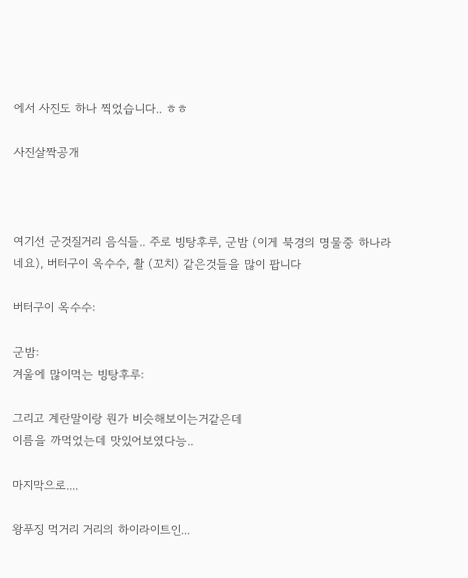에서 사진도 하나 찍었습니다.. ㅎㅎ

사진살짝공개



여기선 군것질거리 음식들.. 주로 빙탕후루, 군밤 (이게 북경의 명물중 하나라네요), 버터구이 옥수수, 촬 (꼬치) 같은것들을 많이 팝니다

버터구이 옥수수:

군밤:
겨울에 많이먹는 빙탕후루:

그리고 계란말이랑 뭔가 비슷해보이는거같은데
이름을 까먹었는데 맛있어보였다능..

마지막으로....

왕푸징 먹거리 거리의 하이라이트인...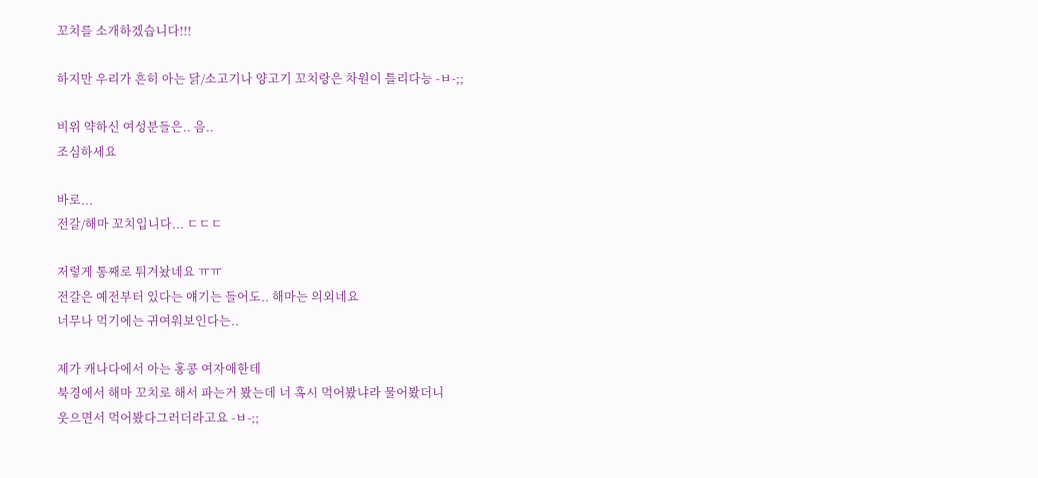꼬치를 소개하겠습니다!!!

하지만 우리가 흔히 아는 닭/소고기나 양고기 꼬치랑은 차원이 틀리다능 -ㅂ-;;

비위 약하신 여성분들은.. 음..
조심하세요

바로...
전갈/해마 꼬치입니다... ㄷㄷㄷ

저렇게 통째로 튀겨놨네요 ㅠㅠ
전갈은 예전부터 있다는 얘기는 들어도.. 해마는 의외네요
너무나 먹기에는 귀여워보인다는..

제가 캐나다에서 아는 홍콩 여자애한테
북경에서 해마 꼬치로 해서 파는거 봤는데 너 혹시 먹어봤냐라 물어봤더니
웃으면서 먹어봤다그러더라고요 -ㅂ-;;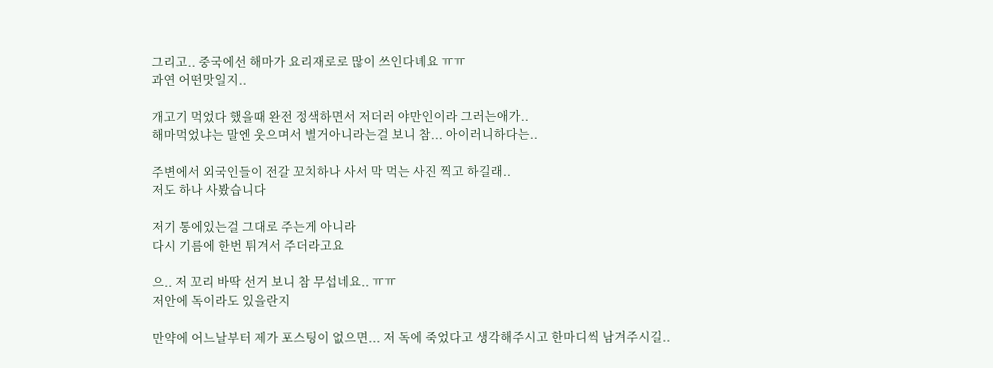그리고.. 중국에선 해마가 요리재로로 많이 쓰인다녜요 ㅠㅠ
과연 어떤맛일지..

개고기 먹었다 했을때 완전 정색하면서 저더러 야만인이라 그러는애가..
해마먹었냐는 말엔 웃으며서 별거아니라는걸 보니 참... 아이러니하다는..

주변에서 외국인들이 전갈 꼬치하나 사서 막 먹는 사진 찍고 하길래..
저도 하나 사봤습니다

저기 통에있는걸 그대로 주는게 아니라
다시 기름에 한번 튀겨서 주더라고요

으.. 저 꼬리 바딱 선거 보니 참 무섭네요.. ㅠㅠ
저안에 독이라도 있을란지

만약에 어느날부터 제가 포스팅이 없으면... 저 독에 죽었다고 생각해주시고 한마디씩 남겨주시길..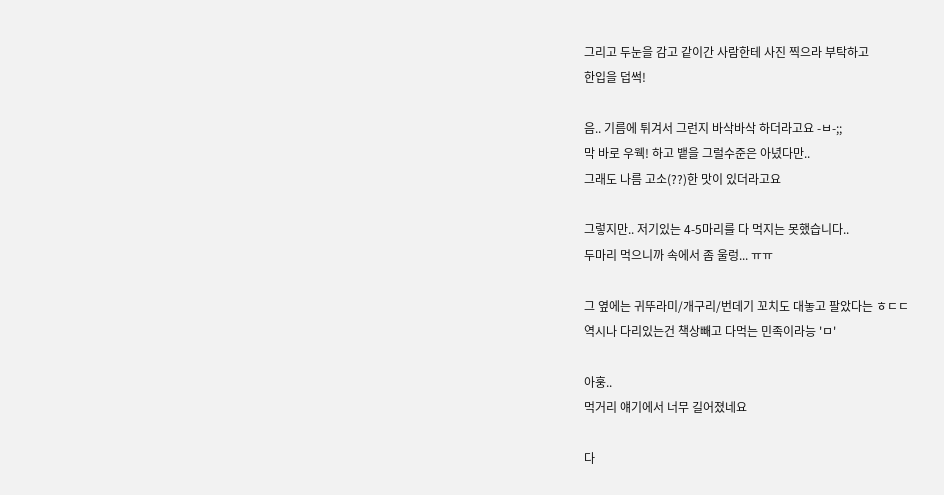그리고 두눈을 감고 같이간 사람한테 사진 찍으라 부탁하고
한입을 덥썩!

음.. 기름에 튀겨서 그런지 바삭바삭 하더라고요 -ㅂ-;;
막 바로 우웩! 하고 뱉을 그럴수준은 아녔다만..
그래도 나름 고소(??)한 맛이 있더라고요

그렇지만.. 저기있는 4-5마리를 다 먹지는 못했습니다..
두마리 먹으니까 속에서 좀 울렁... ㅠㅠ

그 옆에는 귀뚜라미/개구리/번데기 꼬치도 대놓고 팔았다는 ㅎㄷㄷ
역시나 다리있는건 책상빼고 다먹는 민족이라능 'ㅁ'

아훙..
먹거리 얘기에서 너무 길어졌네요

다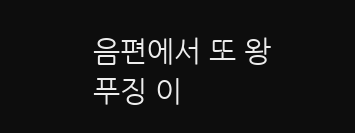음편에서 또 왕푸징 이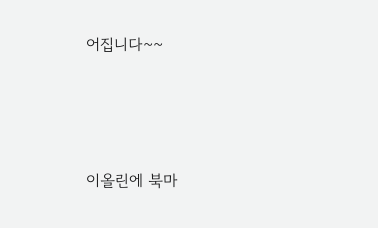어집니다~~





이올린에 북마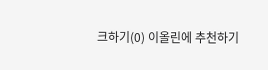크하기(0) 이올린에 추천하기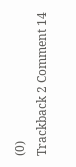(0)
Trackback 2 Comment 14